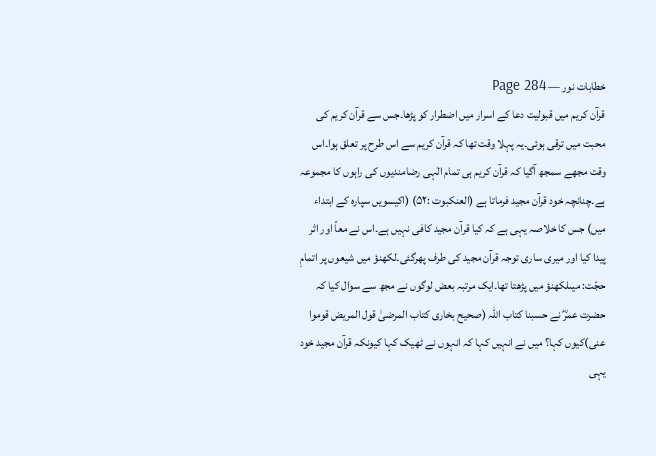خطابات نور — Page 284
قرآن کریم میں قبولیت دعا کے اسرار میں اضطرار کو پڑھا۔جس سے قرآن کریم کی محبت میں ترقی ہوئی۔یہ پہلا وقت تھا کہ قرآن کریم سے اس طرح پر تعلق ہوا۔اس وقت مجھے سمجھ آگیا کہ قرآن کریم ہی تمام الٰہی رضامندیوں کی راہوں کا مجموعہ ہے۔چنانچہ خود قرآن مجید فرماتا ہے (العنکبوت :۵۲) (اکیسویں سپارہ کے ابتداء میں) جس کا خلاصہ یہی ہے کہ کیا قرآن مجید کافی نہیں ہے۔اس نے معاً اور اثر پیدا کیا اور میری ساری توجہ قرآن مجید کی طرف پھرگئی۔لکھنؤ میں شیعوں پر اتمامِ حجّت: میںلکھنؤ میں پڑھتا تھا۔ایک مرتبہ بعض لوگوں نے مجھ سے سوال کیا کہ حضرت عمرؓ نے حسبنا کتاب اللّٰہ (صحیح بخاری کتاب المرضیٰ قول المریض قوموا عنی)کیوں کہا؟ میں نے انہیں کہا کہ انہوں نے ٹھیک کہا کیونکہ قرآن مجید خود یہی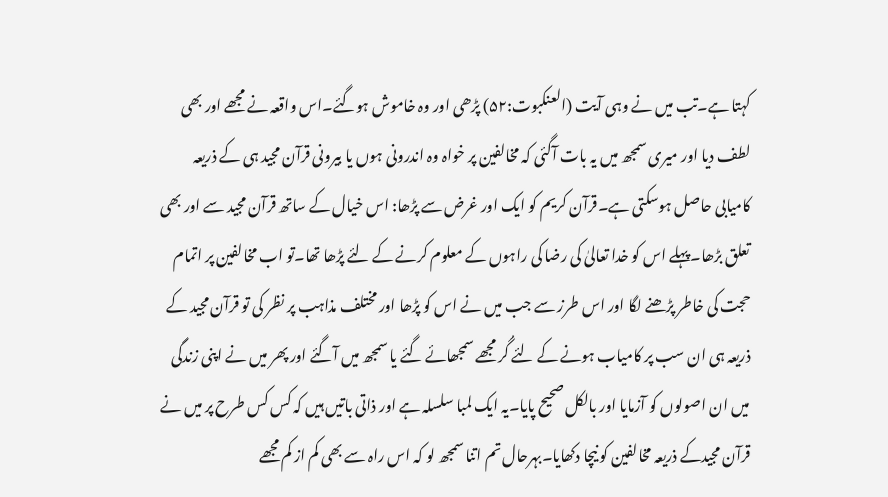کہتا ہے۔تب میں نے وہی آیت (العنکبوت:۵۲) پڑھی اور وہ خاموش ہوگئے۔اس واقعہ نے مجھے اور بھی لطف دیا اور میری سمجھ میں یہ بات آگئی کہ مخالفین پر خواہ وہ اندرونی ہوں یا بیرونی قرآن مجید ہی کے ذریعہ کامیابی حاصل ہوسکتی ہے۔قرآن کریم کو ایک اور غرض سے پڑھا: اس خیال کے ساتھ قرآن مجید سے اور بھی تعلق بڑھا۔پہلے اس کو خدا تعالیٰ کی رضا کی راہوں کے معلوم کرنے کے لئے پڑھا تھا۔تو اب مخالفین پر اتمام حجت کی خاطر پڑھنے لگا اور اس طرز سے جب میں نے اس کو پڑھا اور مختلف مذاہب پر نظر کی تو قرآن مجید کے ذریعہ ہی ان سب پر کامیاب ہونے کے لئے گُر مجھے سمجھائے گئے یا سمجھ میں آگئے اور پھر میں نے اپنی زندگی میں ان اصولوں کو آزمایا اور بالکل صحیح پایا۔یہ ایک لمبا سلسلہ ہے اور ذاتی باتیں ہیں کہ کس کس طرح پر میں نے قرآن مجیدکے ذریعہ مخالفین کو نیچا دکھایا۔بہرحال تم اتنا سمجھ لو کہ اس راہ سے بھی کم از کم مجھے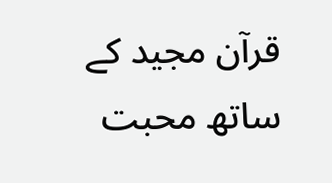قرآن مجید کے ساتھ محبت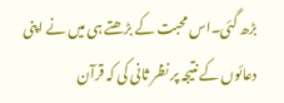بڑھ گئی۔اس محبت کے بڑھتے ہی میں نے اپنی دعائوں کے نتیجہ پر نظر ثانی کی کہ قرآن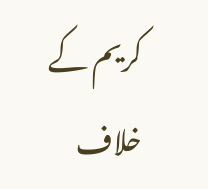کریم کے خلاف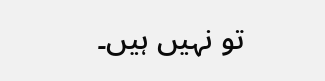تو نہیں ہیں۔